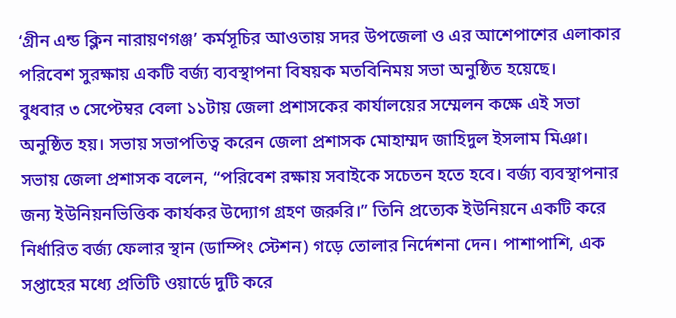‘গ্রীন এন্ড ক্লিন নারায়ণগঞ্জ’ কর্মসূচির আওতায় সদর উপজেলা ও এর আশেপাশের এলাকার পরিবেশ সুরক্ষায় একটি বর্জ্য ব্যবস্থাপনা বিষয়ক মতবিনিময় সভা অনুষ্ঠিত হয়েছে।
বুধবার ৩ সেপ্টেম্বর বেলা ১১টায় জেলা প্রশাসকের কার্যালয়ের সম্মেলন কক্ষে এই সভা অনুষ্ঠিত হয়। সভায় সভাপতিত্ব করেন জেলা প্রশাসক মোহাম্মদ জাহিদুল ইসলাম মিঞা।
সভায় জেলা প্রশাসক বলেন, “পরিবেশ রক্ষায় সবাইকে সচেতন হতে হবে। বর্জ্য ব্যবস্থাপনার জন্য ইউনিয়নভিত্তিক কার্যকর উদ্যোগ গ্রহণ জরুরি।” তিনি প্রত্যেক ইউনিয়নে একটি করে নির্ধারিত বর্জ্য ফেলার স্থান (ডাম্পিং স্টেশন) গড়ে তোলার নির্দেশনা দেন। পাশাপাশি, এক সপ্তাহের মধ্যে প্রতিটি ওয়ার্ডে দুটি করে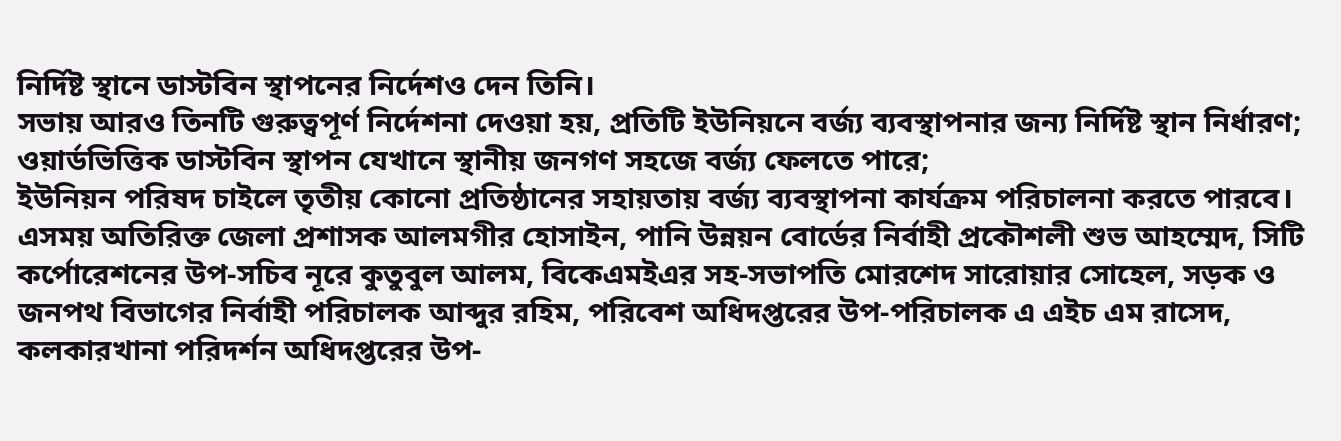নির্দিষ্ট স্থানে ডাস্টবিন স্থাপনের নির্দেশও দেন তিনি।
সভায় আরও তিনটি গুরুত্বপূর্ণ নির্দেশনা দেওয়া হয়, প্রতিটি ইউনিয়নে বর্জ্য ব্যবস্থাপনার জন্য নির্দিষ্ট স্থান নির্ধারণ; ওয়ার্ডভিত্তিক ডাস্টবিন স্থাপন যেখানে স্থানীয় জনগণ সহজে বর্জ্য ফেলতে পারে;
ইউনিয়ন পরিষদ চাইলে তৃতীয় কোনো প্রতিষ্ঠানের সহায়তায় বর্জ্য ব্যবস্থাপনা কার্যক্রম পরিচালনা করতে পারবে।
এসময় অতিরিক্ত জেলা প্রশাসক আলমগীর হোসাইন, পানি উন্নয়ন বোর্ডের নির্বাহী প্রকৌশলী শুভ আহম্মেদ, সিটি কর্পোরেশনের উপ-সচিব নূরে কুতুবুল আলম, বিকেএমইএর সহ-সভাপতি মোরশেদ সারোয়ার সোহেল, সড়ক ও জনপথ বিভাগের নির্বাহী পরিচালক আব্দুর রহিম, পরিবেশ অধিদপ্তরের উপ-পরিচালক এ এইচ এম রাসেদ, কলকারখানা পরিদর্শন অধিদপ্তরের উপ-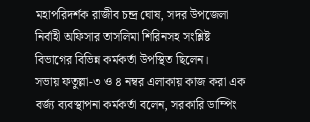মহাপরিদর্শক রাজীব চন্দ্র ঘোষ, সদর উপজেলা নির্বাহী অফিসার তাসলিমা শিরিনসহ সংশ্লিষ্ট বিভাগের বিভিন্ন কর্মকর্তা উপস্থিত ছিলেন।
সভায় ফতুল্লা-৩ ও ৪ নম্বর এলাকায় কাজ করা এক বর্জ্য ব্যবস্থাপনা কর্মকর্তা বলেন, সরকারি ডাম্পিং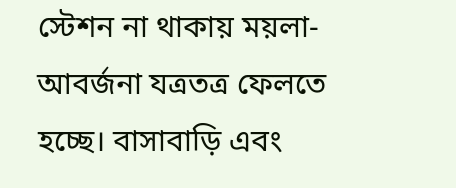স্টেশন না থাকায় ময়লা-আবর্জনা যত্রতত্র ফেলতে হচ্ছে। বাসাবাড়ি এবং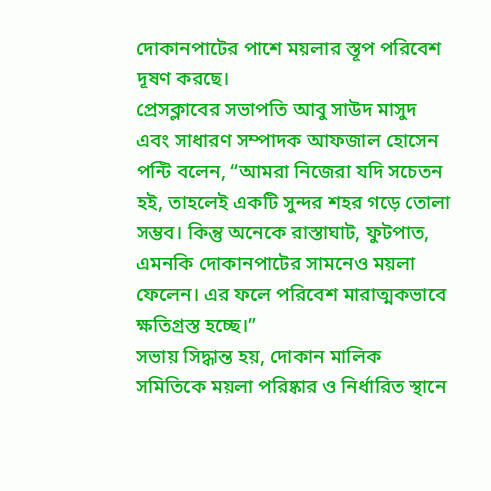দোকানপাটের পাশে ময়লার স্তূপ পরিবেশ দূষণ করছে।
প্রেসক্লাবের সভাপতি আবু সাউদ মাসুদ এবং সাধারণ সম্পাদক আফজাল হোসেন পন্টি বলেন, “আমরা নিজেরা যদি সচেতন হই, তাহলেই একটি সুন্দর শহর গড়ে তোলা সম্ভব। কিন্তু অনেকে রাস্তাঘাট, ফুটপাত, এমনকি দোকানপাটের সামনেও ময়লা ফেলেন। এর ফলে পরিবেশ মারাত্মকভাবে ক্ষতিগ্রস্ত হচ্ছে।”
সভায় সিদ্ধান্ত হয়, দোকান মালিক সমিতিকে ময়লা পরিষ্কার ও নির্ধারিত স্থানে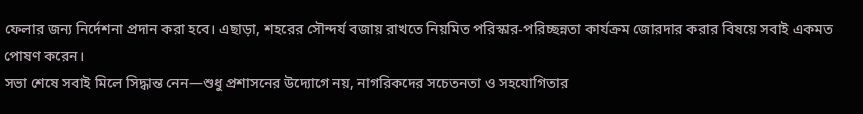ফেলার জন্য নির্দেশনা প্রদান করা হবে। এছাড়া, শহরের সৌন্দর্য বজায় রাখতে নিয়মিত পরিস্কার-পরিচ্ছন্নতা কার্যক্রম জোরদার করার বিষয়ে সবাই একমত পোষণ করেন।
সভা শেষে সবাই মিলে সিদ্ধান্ত নেন—শুধু প্রশাসনের উদ্যোগে নয়, নাগরিকদের সচেতনতা ও সহযোগিতার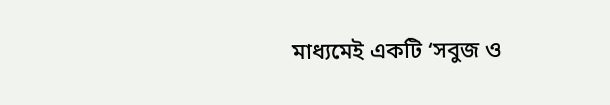মাধ্যমেই একটি ‘সবুজ ও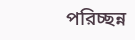পরিচ্ছন্ন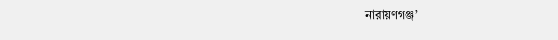নারায়ণগঞ্জ’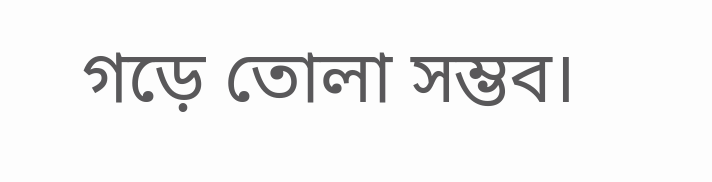গড়ে তোলা সম্ভব।